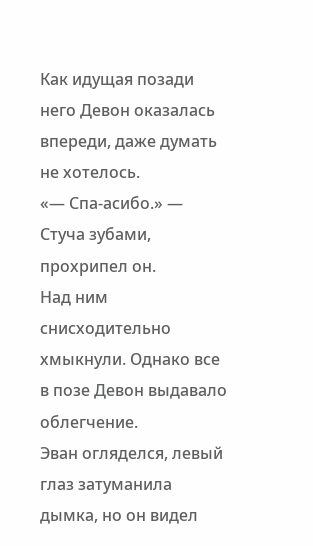Как идущая позади него Девон оказалась впереди, даже думать не хотелось.
«— Спа-асибо.» — Стуча зубами, прохрипел он.
Над ним снисходительно хмыкнули. Однако все в позе Девон выдавало облегчение.
Эван огляделся, левый глаз затуманила дымка, но он видел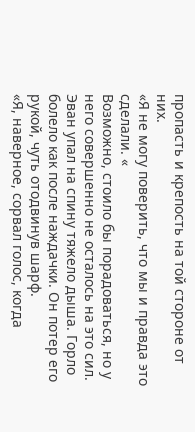пропасть и крепость на той стороне от них.
«Я не могу поверить, что мы и правда это сделали. «
Возможно, стоило бы порадоваться, но у него совершенно не осталось на это сил.
Эван упал на спину тяжело дыша. Горло болело как после наждачки. Он потер его рукой, чуть отодвинув шарф.
«Я, наверное, сорвал голос, когда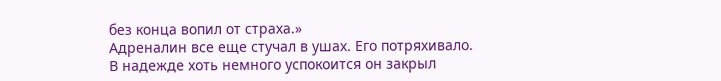без конца вопил от страха.»
Адреналин все еще стучал в ушах. Его потряхивало.
В надежде хоть немного успокоится он закрыл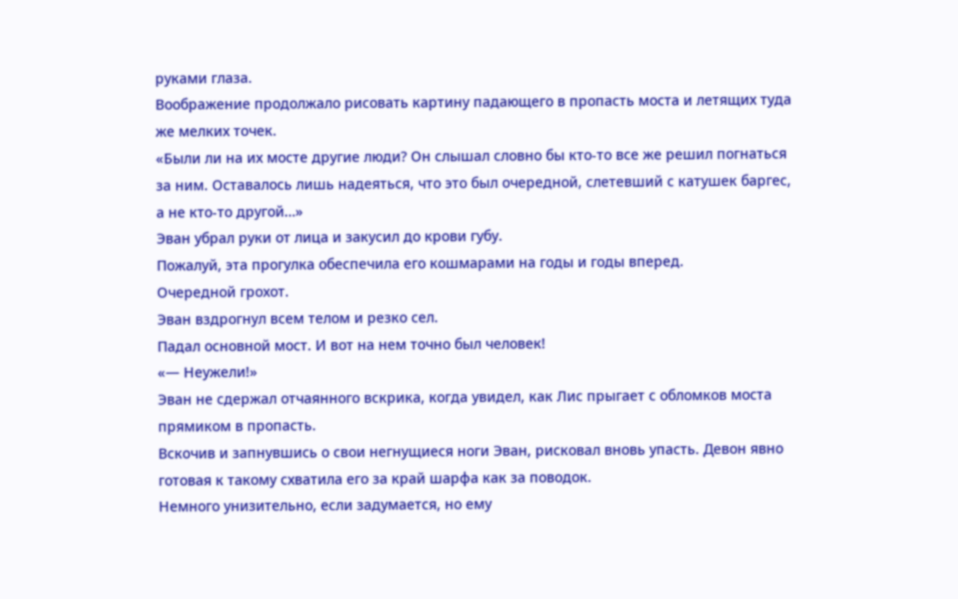руками глаза.
Воображение продолжало рисовать картину падающего в пропасть моста и летящих туда же мелких точек.
«Были ли на их мосте другие люди? Он слышал словно бы кто-то все же решил погнаться за ним. Оставалось лишь надеяться, что это был очередной, слетевший с катушек баргес, а не кто-то другой…»
Эван убрал руки от лица и закусил до крови губу.
Пожалуй, эта прогулка обеспечила его кошмарами на годы и годы вперед.
Очередной грохот.
Эван вздрогнул всем телом и резко сел.
Падал основной мост. И вот на нем точно был человек!
«— Неужели!»
Эван не сдержал отчаянного вскрика, когда увидел, как Лис прыгает с обломков моста прямиком в пропасть.
Вскочив и запнувшись о свои негнущиеся ноги Эван, рисковал вновь упасть. Девон явно готовая к такому схватила его за край шарфа как за поводок.
Немного унизительно, если задумается, но ему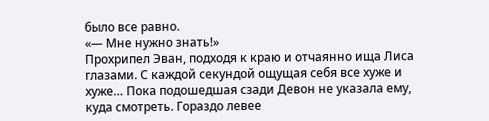было все равно.
«— Мне нужно знать!»
Прохрипел Эван, подходя к краю и отчаянно ища Лиса глазами. С каждой секундой ощущая себя все хуже и хуже… Пока подошедшая сзади Девон не указала ему, куда смотреть. Гораздо левее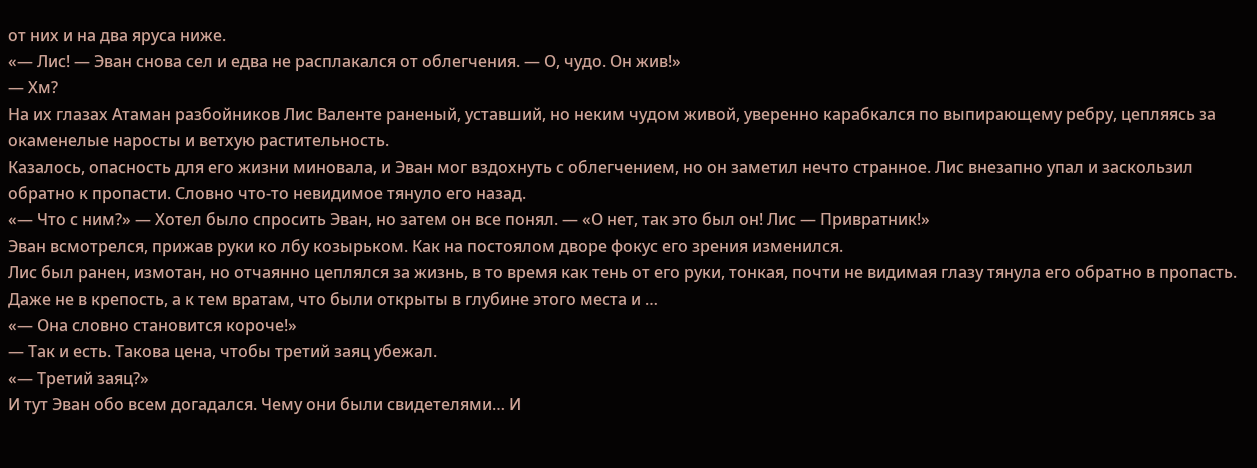от них и на два яруса ниже.
«— Лис! — Эван снова сел и едва не расплакался от облегчения. — О, чудо. Он жив!»
— Хм?
На их глазах Атаман разбойников Лис Валенте раненый, уставший, но неким чудом живой, уверенно карабкался по выпирающему ребру, цепляясь за окаменелые наросты и ветхую растительность.
Казалось, опасность для его жизни миновала, и Эван мог вздохнуть с облегчением, но он заметил нечто странное. Лис внезапно упал и заскользил обратно к пропасти. Словно что-то невидимое тянуло его назад.
«— Что с ним?» — Хотел было спросить Эван, но затем он все понял. — «О нет, так это был он! Лис — Привратник!»
Эван всмотрелся, прижав руки ко лбу козырьком. Как на постоялом дворе фокус его зрения изменился.
Лис был ранен, измотан, но отчаянно цеплялся за жизнь, в то время как тень от его руки, тонкая, почти не видимая глазу тянула его обратно в пропасть.
Даже не в крепость, а к тем вратам, что были открыты в глубине этого места и …
«— Она словно становится короче!»
— Так и есть. Такова цена, чтобы третий заяц убежал.
«— Третий заяц?»
И тут Эван обо всем догадался. Чему они были свидетелями… И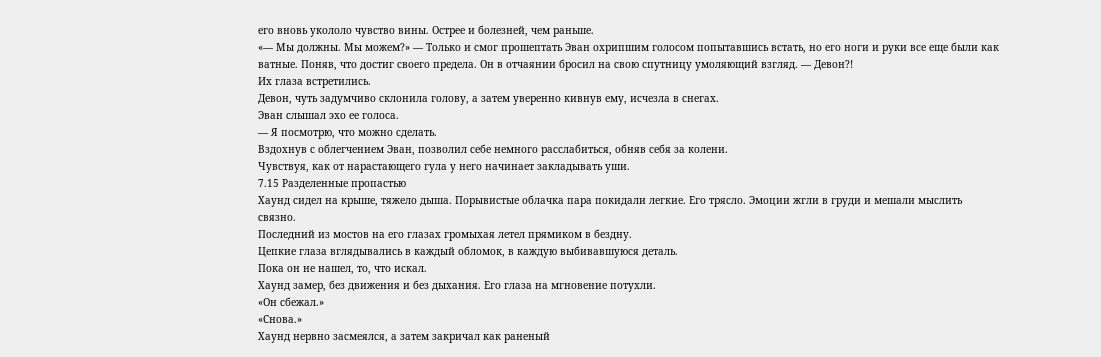его вновь укололо чувство вины. Острее и болезней, чем раньше.
«— Мы должны. Мы можем?» — Только и смог прошептать Эван охрипшим голосом попытавшись встать, но его ноги и руки все еще были как ватные. Поняв, что достиг своего предела. Он в отчаянии бросил на свою спутницу умоляющий взгляд. — Девон?!
Их глаза встретились.
Девон, чуть задумчиво склонила голову, а затем уверенно кивнув ему, исчезла в снегах.
Эван слышал эхо ее голоса.
— Я посмотрю, что можно сделать.
Вздохнув с облегчением Эван, позволил себе немного расслабиться, обняв себя за колени.
Чувствуя, как от нарастающего гула у него начинает закладывать уши.
7.15 Разделенные пропастью
Хаунд сидел на крыше, тяжело дыша. Порывистые облачка пара покидали легкие. Его трясло. Эмоции жгли в груди и мешали мыслить связно.
Последний из мостов на его глазах громыхая летел прямиком в бездну.
Цепкие глаза вглядывались в каждый обломок, в каждую выбивавшуюся деталь.
Пока он не нашел, то, что искал.
Хаунд замер, без движения и без дыхания. Его глаза на мгновение потухли.
«Он сбежал.»
«Снова.»
Хаунд нервно засмеялся, а затем закричал как раненый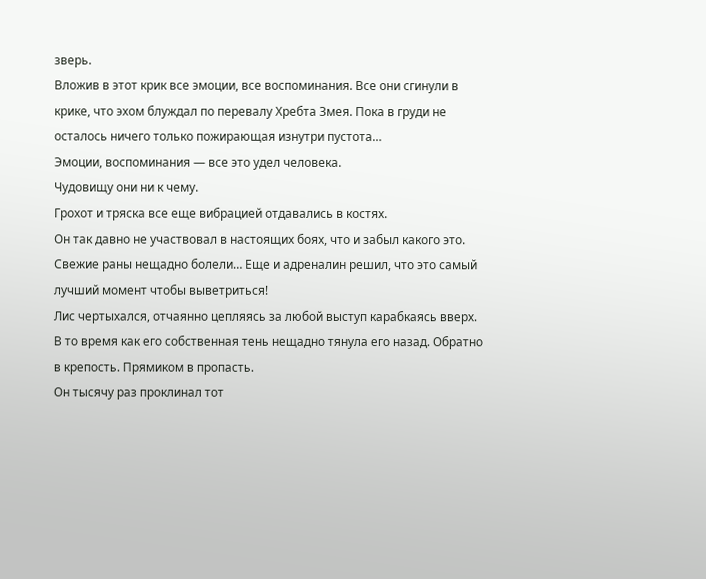зверь.
Вложив в этот крик все эмоции, все воспоминания. Все они сгинули в крике, что эхом блуждал по перевалу Хребта Змея. Пока в груди не осталось ничего только пожирающая изнутри пустота…
Эмоции, воспоминания — все это удел человека.
Чудовищу они ни к чему.
Грохот и тряска все еще вибрацией отдавались в костях.
Он так давно не участвовал в настоящих боях, что и забыл какого это. Свежие раны нещадно болели… Еще и адреналин решил, что это самый лучший момент чтобы выветриться!
Лис чертыхался, отчаянно цепляясь за любой выступ карабкаясь вверх. В то время как его собственная тень нещадно тянула его назад. Обратно в крепость. Прямиком в пропасть.
Он тысячу раз проклинал тот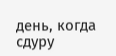день, когда сдуру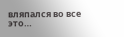вляпался во все это…